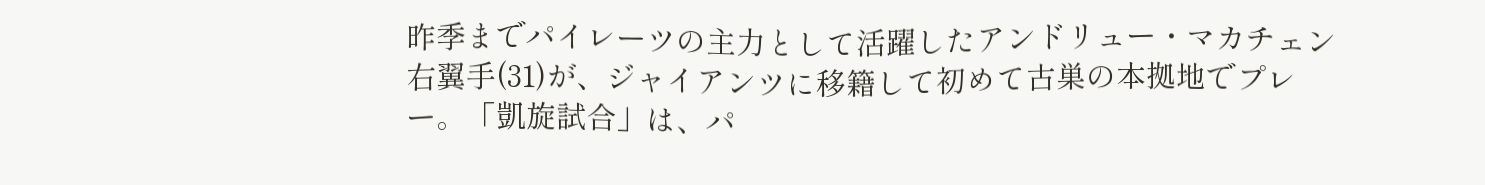昨季までパイレーツの主力として活躍したアンドリュー・マカチェン右翼手(31)が、ジャイアンツに移籍して初めて古巣の本拠地でプレー。「凱旋試合」は、パ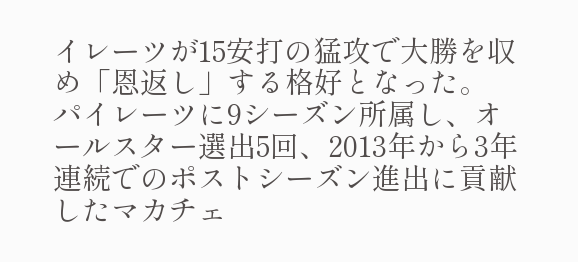イレーツが15安打の猛攻で大勝を収め「恩返し」する格好となった。
パイレーツに9シーズン所属し、オールスター選出5回、2013年から3年連続でのポストシーズン進出に貢献したマカチェ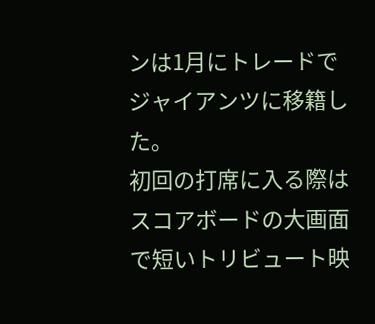ンは1月にトレードでジャイアンツに移籍した。
初回の打席に入る際はスコアボードの大画面で短いトリビュート映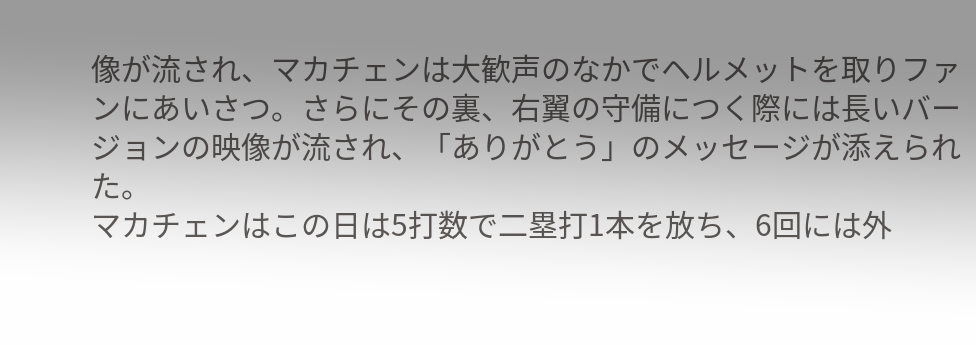像が流され、マカチェンは大歓声のなかでヘルメットを取りファンにあいさつ。さらにその裏、右翼の守備につく際には長いバージョンの映像が流され、「ありがとう」のメッセージが添えられた。
マカチェンはこの日は5打数で二塁打1本を放ち、6回には外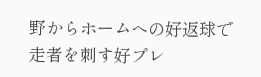野からホームへの好返球で走者を刺す好プレ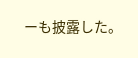ーも披露した。